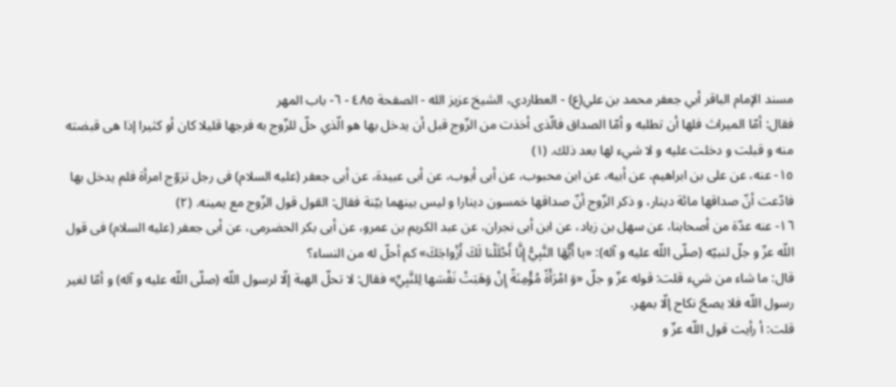مسند الإمام الباقر أبي جعفر محمد بن علي(ع) - العطاردي، الشيخ عزيز الله - الصفحة ٤٨٥ - ٦- باب المهر
فقال: أمّا الميراث فلها أن تطلبه و أمّا الصداق فالّذى أخذت من الزّوج قبل أن يدخل بها هو الّذي حلّ للزّوج به فرجها قليلا كان أو كثيرا إذا هى قبضته منه و قبلت و دخلت عليه و لا شيء لها بعد ذلك. (١)
١٥- عنه، عن على بن ابراهيم، عن أبيه، عن ابن محبوب، عن أبى أيوب، عن أبى عبيدة، عن أبى جعفر (عليه السلام) فى رجل تزوّج امرأة فلم يدخل بها فادّعت أنّ صداقها مائة دينار، و ذكر الزّوج أنّ صداقها خمسون دينارا و ليس بينهما بيّنة فقال: القول قول الزّوج مع يمينه. (٢)
١٦- عنه عدّة من أصحابنا، عن سهل بن زياد، عن ابن أبى نجران، عن عبد الكريم بن عمرو، عن أبى بكر الحضرمى، عن أبى جعفر (عليه السلام) فى قول اللّه عزّ و جلّ لنبيّه (صلّى اللّه عليه و آله): «يا أَيُّهَا النَّبِيُّ إِنَّا أَحْلَلْنا لَكَ أَزْواجَكَ» كم أحلّ له من النساء؟
قال: ما شاء من شيء قلت: قوله عزّ و جلّ «وَ امْرَأَةً مُؤْمِنَةً إِنْ وَهَبَتْ نَفْسَها لِلنَّبِيِّ» فقال: لا تحلّ الهبة إلّا لرسول اللّه (صلّى اللّه عليه و آله) و أمّا لغير رسول اللّه فلا يصحّ نكاح إلّا بمهر.
قلت: أ رأيت قول اللّه عزّ و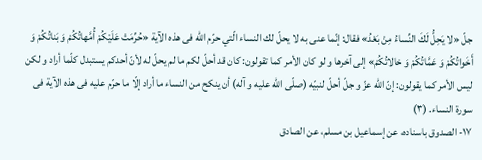جلّ «لا يَحِلُّ لَكَ النِّساءُ مِنْ بَعْدُ» فقال: إنّما عنى به لا يحلّ لك النساء الّتي حرّم اللّه فى هذه الآية «حُرِّمَتْ عَلَيْكُمْ أُمَّهاتُكُمْ وَ بَناتُكُمْ وَ أَخَواتُكُمْ وَ عَمَّاتُكُمْ وَ خالاتُكُمْ» إلى آخرها و لو كان الأمر كما تقولون: كان قد أحلّ لكم ما لم يحلّ له لأنّ أحدكم يستبدل كلّما أراد و لكن ليس الأمر كما يقولون: إنّ اللّه عزّ و جلّ أحلّ لنبيّه (صلّى اللّه عليه و آله) أن ينكح من النساء ما أراد إلّا ما حرّم عليه فى هذه الآية فى سورة النساء. (٣)
١٧- الصدوق باسناده، عن إسماعيل بن مسلم، عن الصادق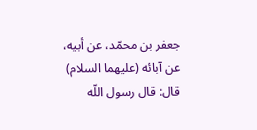جعفر بن محمّد، عن أبيه، عن آبائه (عليهما السلام) قال: قال رسول اللّه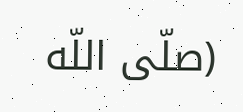(صلّى اللّه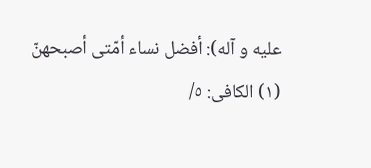عليه و آله): أفضل نساء أمّتى أصبحهنّ
(١) الكافى: ٥/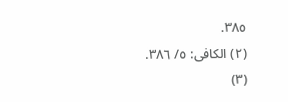٣٨٥.
(٢) الكافى: ٥/ ٣٨٦.
(٣)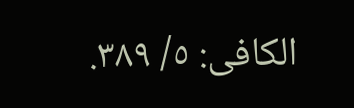الكافى: ٥/ ٣٨٩.